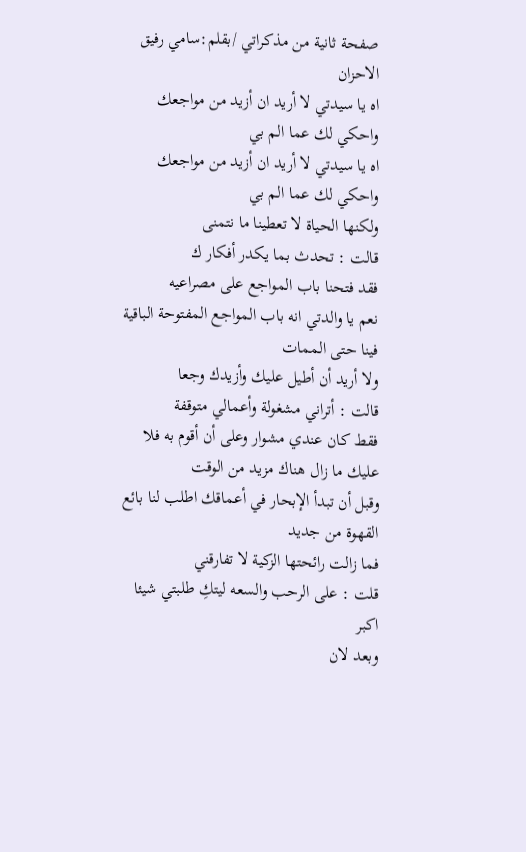صفحة ثانية من مذكراتي /بقلم:سامي رفيق الاحزان
اه يا سيدتي لا أريد ان أزيد من مواجعك واحكي لك عما الم بي
اه يا سيدتي لا أريد ان أزيد من مواجعك واحكي لك عما الم بي
ولكنها الحياة لا تعطينا ما نتمنى
قالت : تحدث بما يكدر أفكار ك
فقد فتحنا باب المواجع على مصراعيه
نعم يا والدتي انه باب المواجع المفتوحة الباقية فينا حتى الممات
ولا أريد أن أطيل عليك وأزيدك وجعا
قالت : أتراني مشغولة وأعمالي متوقفة
فقط كان عندي مشوار وعلى أن أقوم به فلا عليك ما زال هناك مزيد من الوقت
وقبل أن تبدأ الإبحار في أعماقك اطلب لنا بائع القهوة من جديد
فما زالت رائحتها الزكية لا تفارقني
قلت : على الرحب والسعه ليتكِ طلبتي شيئا اكبر
وبعد لان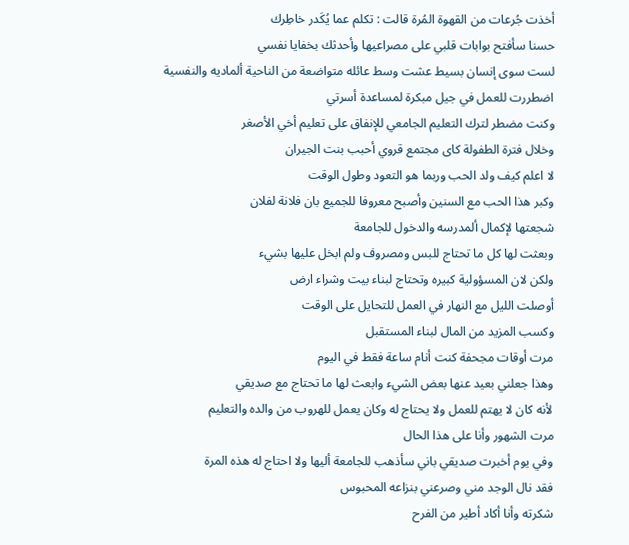أخذت جُرعات من القهوة المُرة قالت : تكلم عما يُكَدر خاطِرك
حسنا سأفتح بوابات قلبي على مصراعيها وأحدثك بخفايا نفسي
لست سوى إنسان بسيط عشت وسط عائله متواضعة من الناحية ألماديه والنفسية
اضطررت للعمل في جيل مبكرة لمساعدة أسرتي
وكنت مضطر لترك التعليم الجامعي للإنفاق على تعليم أخي الأصغر
وخلال فترة الطفولة كاى مجتمع قروي أحبب بنت الجيران
لا اعلم كيف ولد الحب وربما هو التعود وطول الوقت
وكبر هذا الحب مع السنين وأصبح معروفا للجميع بان فلانة لفلان
شجعتها لإكمال ألمدرسه والدخول للجامعة
وبعثت لها كل ما تحتاج للبس ومصروف ولم ابخل عليها بشيء
ولكن لان المسؤولية كبيره وتحتاج لبناء بيت وشراء ارض
أوصلت الليل مع النهار في العمل للتحايل على الوقت
وكسب المزيد من المال لبناء المستقبل
مرت أوقات مجحفة كنت أنام ساعة فقط في اليوم
وهذا جعلني بعيد عنها بعض الشيء وابعث لها ما تحتاج مع صديقي
لأنه كان لا يهتم للعمل ولا يحتاج له وكان يعمل للهروب من والده والتعليم
مرت الشهور وأنا على هذا الحال
وفي يوم أخبرت صديقي باني سأذهب للجامعة أليها ولا احتاج له هذه المرة
فقد نال الوجد مني وصرعني بنزاعه المحبوس
شكرته وأنا أكاد أطير من الفرح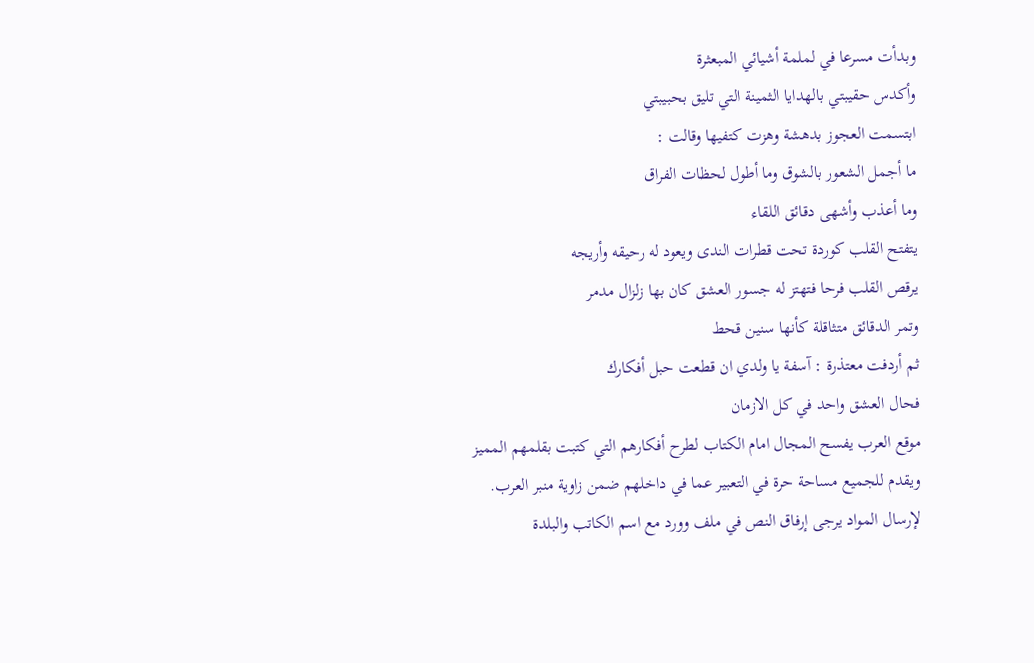وبدأت مسرعا في لملمة أشيائي المبعثرة
وأكدس حقيبتي بالهدايا الثمينة التي تليق بحبيبتي
ابتسمت العجوز بدهشة وهزت كتفيها وقالت :
ما أجمل الشعور بالشوق وما أطول لحظات الفراق
وما أعذب وأشهى دقائق اللقاء
يتفتح القلب كوردة تحت قطرات الندى ويعود له رحيقه وأريجه
يرقص القلب فرحا فتهتز له جسور العشق كان بها زلزال مدمر
وتمر الدقائق متثاقلة كأنها سنين قحط
ثم أردفت معتذرة : آسفة يا ولدي ان قطعت حبل أفكارك
فحال العشق واحد في كل الازمان
موقع العرب يفسح المجال امام الكتاب لطرح أفكارهم التي كتبت بقلمهم المميز ويقدم للجميع مساحة حرة في التعبير عما في داخلهم ضمن زاوية منبر العرب. لإرسال المواد يرجى إرفاق النص في ملف وورد مع اسم الكاتب والبلدة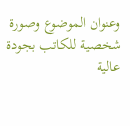وعنوان الموضوع وصورة شخصية للكاتب بجودة عالية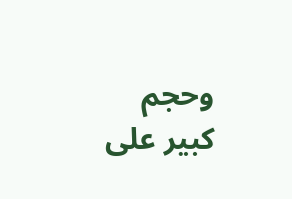وحجم كبير على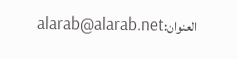العنوان:alarab@alarab.net